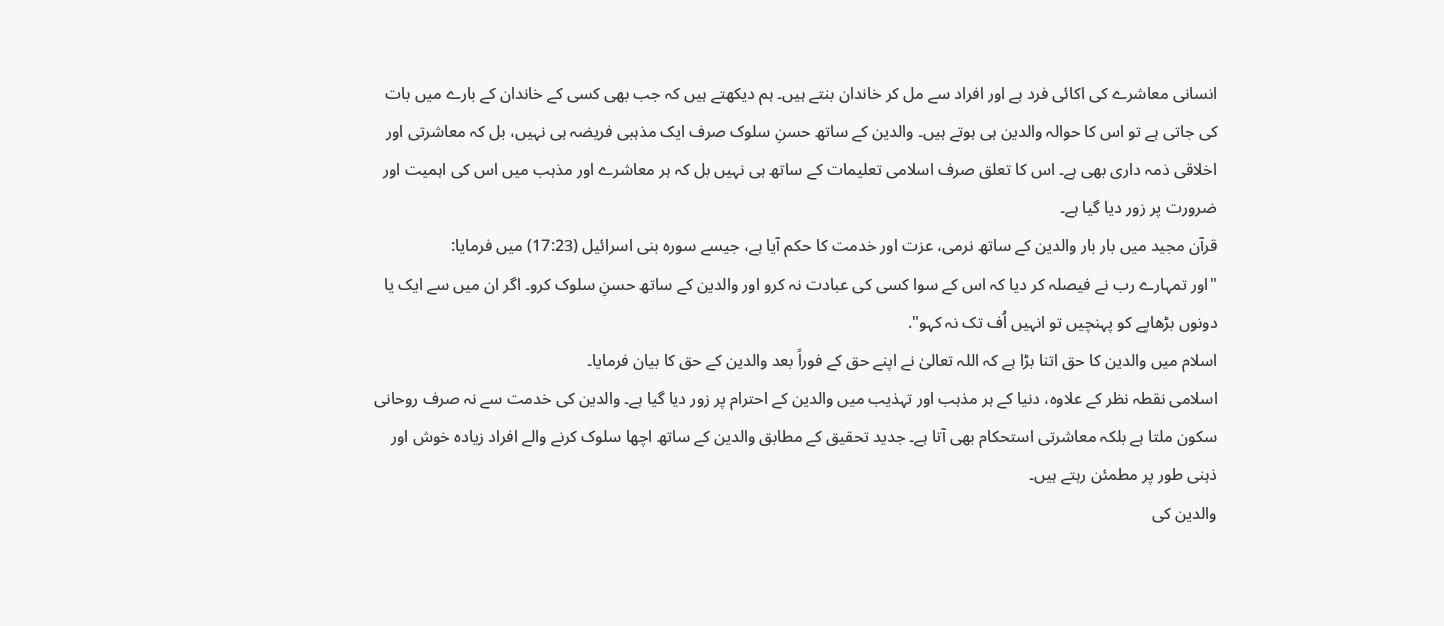انسانی معاشرے کی اکائی فرد ہے اور افراد سے مل کر خاندان بنتے ہیں۔ ہم دیکھتے ہیں کہ جب بھی کسی کے خاندان کے بارے میں بات کی جاتی ہے تو اس کا حوالہ والدین ہی ہوتے ہیں۔ والدین کے ساتھ حسنِ سلوک صرف ایک مذہبی فریضہ ہی نہیں، بل کہ معاشرتی اور اخلاقی ذمہ داری بھی ہے۔ اس کا تعلق صرف اسلامی تعلیمات کے ساتھ ہی نہیں بل کہ ہر معاشرے اور مذہب میں اس کی اہمیت اور ضرورت پر زور دیا گیا ہے۔
قرآن مجید میں بار بار والدین کے ساتھ نرمی، عزت اور خدمت کا حکم آیا ہے، جیسے سورہ بنی اسرائیل (17:23) میں فرمایا:
"اور تمہارے رب نے فیصلہ کر دیا کہ اس کے سوا کسی کی عبادت نہ کرو اور والدین کے ساتھ حسنِ سلوک کرو۔ اگر ان میں سے ایک یا دونوں بڑھاپے کو پہنچیں تو انہیں اُف تک نہ کہو".
اسلام میں والدین کا حق اتنا بڑا ہے کہ اللہ تعالیٰ نے اپنے حق کے فوراً بعد والدین کے حق کا بیان فرمایا۔
اسلامی نقطہ نظر کے علاوہ، دنیا کے ہر مذہب اور تہذیب میں والدین کے احترام پر زور دیا گیا ہے۔ والدین کی خدمت سے نہ صرف روحانی سکون ملتا ہے بلکہ معاشرتی استحکام بھی آتا ہے۔ جدید تحقیق کے مطابق والدین کے ساتھ اچھا سلوک کرنے والے افراد زیادہ خوش اور ذہنی طور پر مطمئن رہتے ہیں۔
والدین کی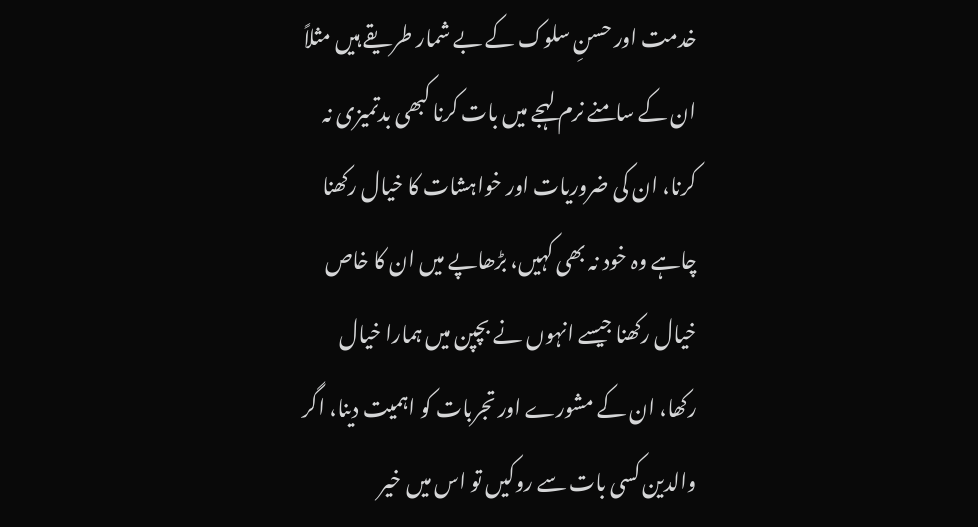خدمت اور حسنِ سلوک کے بے شمار طریقے ہیں مثلاً ان کے سامنے نرم لہجے میں بات کرنا کبھی بدتمیزی نہ کرنا، ان کی ضروریات اور خواہشات کا خیال رکھنا چاہے وہ خود نہ بھی کہیں، بڑھاپے میں ان کا خاص خیال رکھنا جیسے انہوں نے بچپن میں ہمارا خیال رکھا، ان کے مشورے اور تجربات کو اہمیت دینا، اگر والدین کسی بات سے روکیں تو اس میں خیر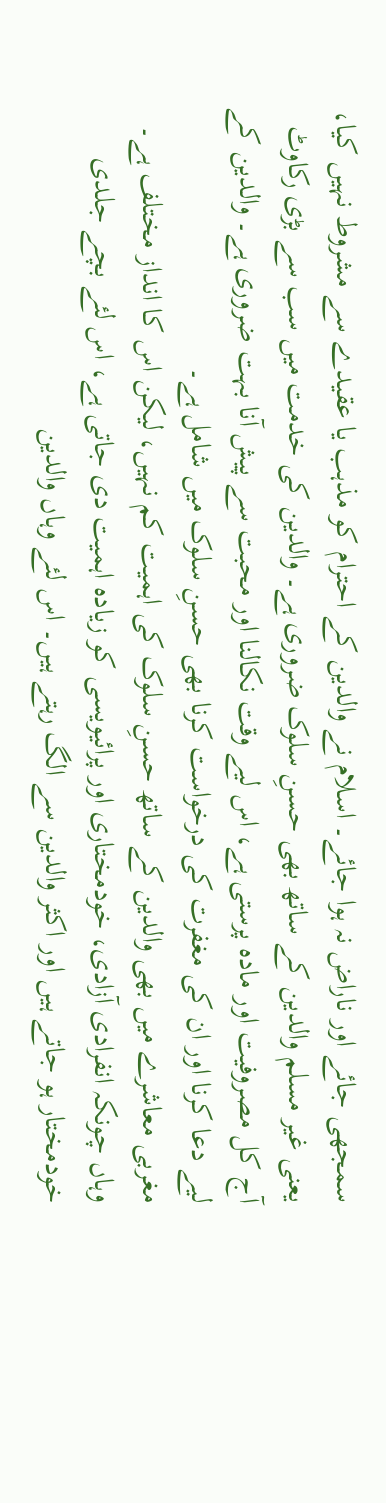سمجھی جائے اور ناراض نہ ہوا جائے۔ اسلام نے والدین کے احترام کو مذہب یا عقیدے سے مشروط نہیں کیا، یعنی غیر مسلم والدین کے ساتھ بھی حسنِ سلوک ضروری ہے۔ والدین کی خدمت میں سب سے بڑی رکاوٹ آج کل مصروفیت اور مادہ پرستی ہے، اس لیے وقت نکالنا اور محبت سے پیش آنا بہت ضروری ہے۔ والدین کے لیے دعا کرنا اور ان کی مغفرت کی درخواست کرنا بھی حسنِ سلوک میں شامل ہے۔
مغربی معاشرے میں بھی والدین کے ساتھ حسنِ سلوک کی اہمیت کم نہیں، لیکن اس کا انداز مختلف ہے۔ وہاں چونکہ انفرادی آزادی، خودمختاری اور پرائیویسی کو زیادہ اہمیت دی جاتی ہے، اس لئے بچے جلدی خودمختار ہو جاتے ہیں اور اکثر والدین سے الگ رہتے ہیں۔ اس لئے وہاں والدین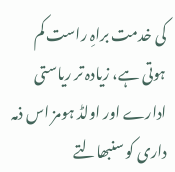کی خدمت براہِ راست کم ہوتی ہے، زیادہ تر ریاستی ادارے اور اولڈ ہومز اس ذمہ داری کو سنبھالتے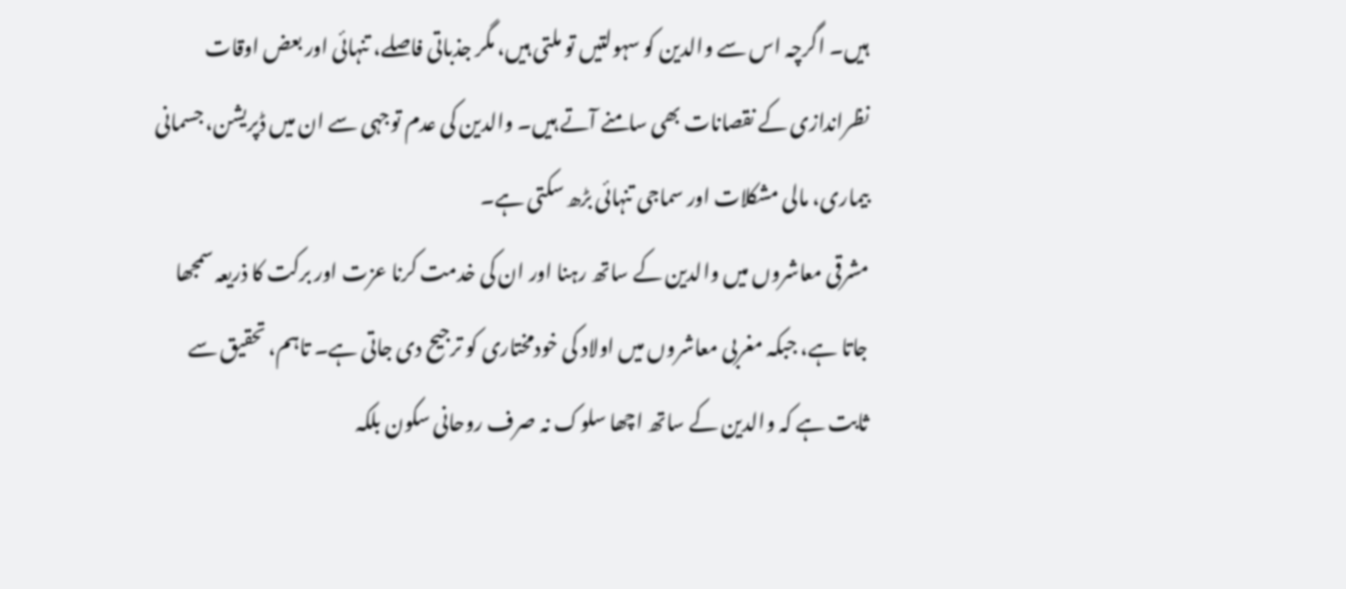ہیں۔ اگرچہ اس سے والدین کو سہولتیں تو ملتی ہیں، مگر جذباتی فاصلے، تنہائی اور بعض اوقات نظراندازی کے نقصانات بھی سامنے آتے ہیں۔ والدین کی عدم توجہی سے ان میں ڈپریشن، جسمانی بیماری، مالی مشکلات اور سماجی تنہائی بڑھ سکتی ہے۔
مشرقی معاشروں میں والدین کے ساتھ رہنا اور ان کی خدمت کرنا عزت اور برکت کا ذریعہ سمجھا جاتا ہے، جبکہ مغربی معاشروں میں اولاد کی خودمختاری کو ترجیح دی جاتی ہے۔ تاہم، تحقیق سے ثابت ہے کہ والدین کے ساتھ اچھا سلوک نہ صرف روحانی سکون بلکہ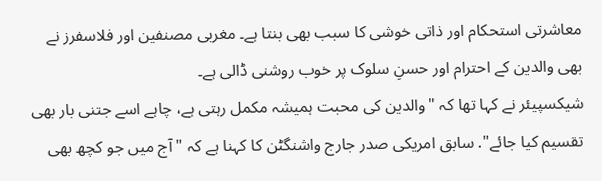معاشرتی استحکام اور ذاتی خوشی کا سبب بھی بنتا ہے۔ مغربی مصنفین اور فلاسفرز نے بھی والدین کے احترام اور حسنِ سلوک پر خوب روشنی ڈالی ہے۔
شیکسپیئر نے کہا تھا کہ "والدین کی محبت ہمیشہ مکمل رہتی ہے، چاہے اسے جتنی بار بھی تقسیم کیا جائے". سابق امریکی صدر جارج واشنگٹن کا کہنا ہے کہ "آج میں جو کچھ بھی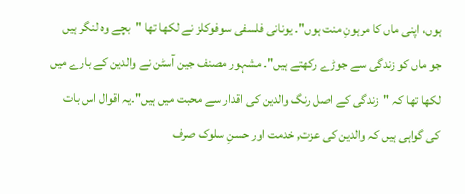ہوں، اپنی ماں کا مرہونِ منت ہوں"۔ یونانی فلسفی سوفوکلز نے لکھا تھا "بچے وہ لنگر ہیں جو ماں کو زندگی سے جوڑے رکھتے ہیں"۔ مشہور مصنف جین آسٹن نے والدین کے بارے میں لکھا تھا کہ "زندگی کے اصل رنگ والدین کی اقدار سے محبت میں ہیں"۔یہ اقوال اس بات کی گواہی ہیں کہ والدین کی عزت, خدمت اور حسنِ سلوک صرف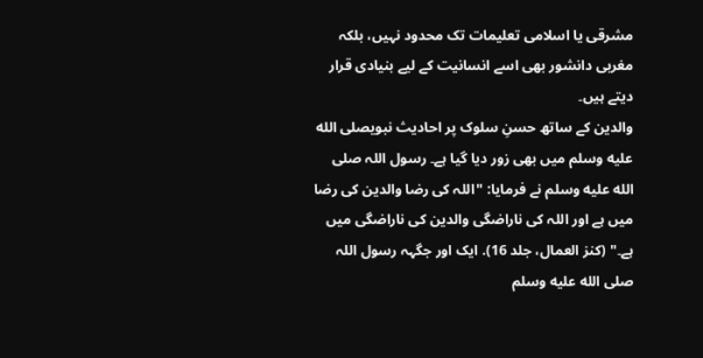مشرقی یا اسلامی تعلیمات تک محدود نہیں، بلکہ مغربی دانشور بھی اسے انسانیت کے لیے بنیادی قرار دیتے ہیں۔
والدین کے ساتھ حسنِ سلوک پر احادیث نبویصلى الله عليه وسلم میں بھی زور دیا گیا ہے۔ رسول اللہ صلى الله عليه وسلم نے فرمایا: "اللہ کی رضا والدین کی رضا میں ہے اور اللہ کی ناراضگی والدین کی ناراضگی میں ہے۔" (کنز العمال، جلد 16). ایک اور جگہہ رسول اللہ صلى الله عليه وسلم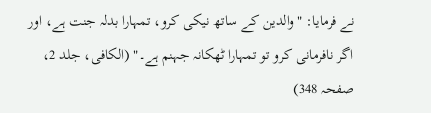نے فرمایا: "والدین کے ساتھ نیکی کرو، تمہارا بدلہ جنت ہے، اور اگر نافرمانی کرو تو تمہارا ٹھکانہ جہنم ہے۔" (الکافی، جلد 2، صفحہ 348)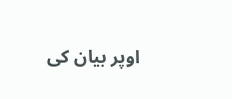اوپر بیان کی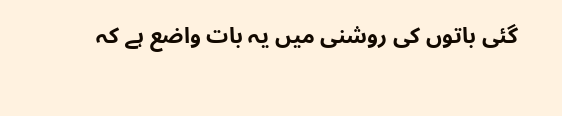گئی باتوں کی روشنی میں یہ بات واضع ہے کہ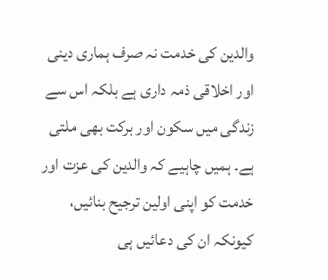والدین کی خدمت نہ صرف ہماری دینی اور اخلاقی ذمہ داری ہے بلکہ اس سے زندگی میں سکون اور برکت بھی ملتی ہے۔ ہمیں چاہیے کہ والدین کی عزت اور خدمت کو اپنی اولین ترجیح بنائیں، کیونکہ ان کی دعائیں ہی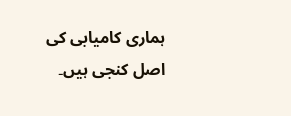ہماری کامیابی کی اصل کنجی ہیں۔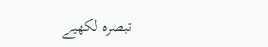تبصرہ لکھیے